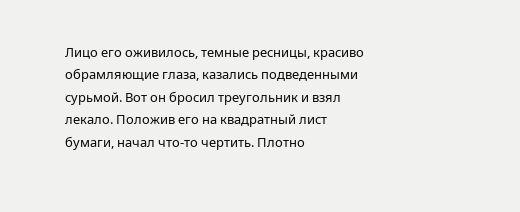Лицо его оживилось, темные ресницы, красиво обрамляющие глаза, казались подведенными сурьмой. Вот он бросил треугольник и взял лекало. Положив его на квадратный лист бумаги, начал что-то чертить. Плотно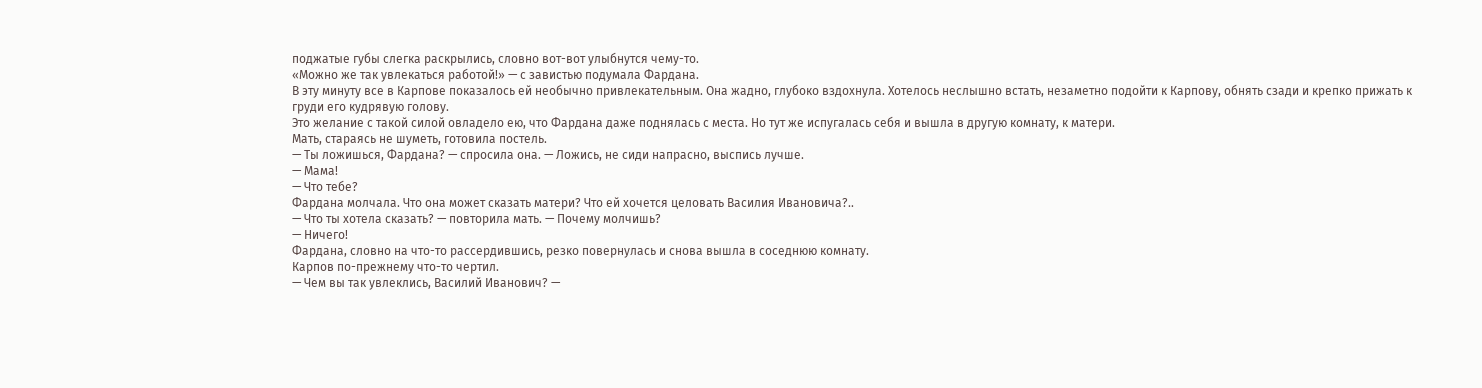поджатые губы слегка раскрылись, словно вот-вот улыбнутся чему-то.
«Можно же так увлекаться работой!» — с завистью подумала Фардана.
В эту минуту все в Карпове показалось ей необычно привлекательным. Она жадно, глубоко вздохнула. Хотелось неслышно встать, незаметно подойти к Карпову, обнять сзади и крепко прижать к груди его кудрявую голову.
Это желание с такой силой овладело ею, что Фардана даже поднялась с места. Но тут же испугалась себя и вышла в другую комнату, к матери.
Мать, стараясь не шуметь, готовила постель.
— Ты ложишься, Фардана? — спросила она. — Ложись, не сиди напрасно, выспись лучше.
— Мама!
— Что тебе?
Фардана молчала. Что она может сказать матери? Что ей хочется целовать Василия Ивановича?..
— Что ты хотела сказать? — повторила мать. — Почему молчишь?
— Ничего!
Фардана, словно на что-то рассердившись, резко повернулась и снова вышла в соседнюю комнату.
Карпов по-прежнему что-то чертил.
— Чем вы так увлеклись, Василий Иванович? —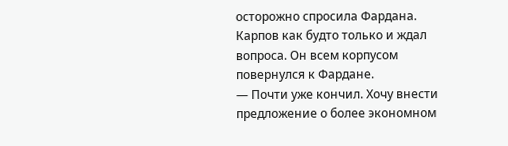осторожно спросила Фардана.
Карпов как будто только и ждал вопроса. Он всем корпусом повернулся к Фардане.
— Почти уже кончил. Хочу внести предложение о более экономном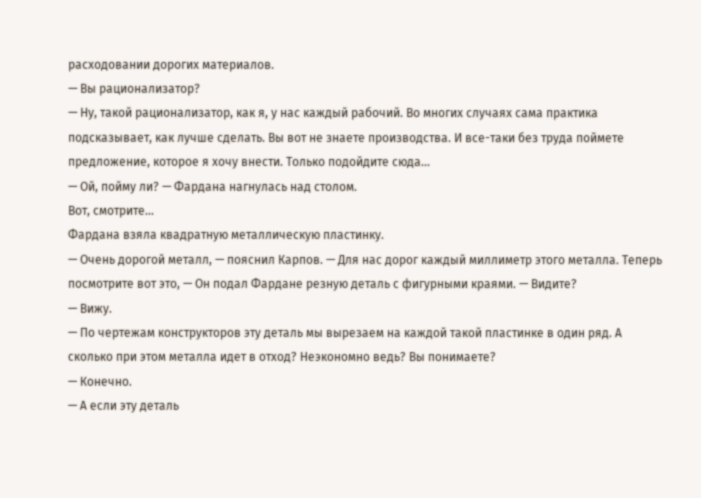расходовании дорогих материалов.
— Вы рационализатор?
— Ну, такой рационализатор, как я, у нас каждый рабочий. Во многих случаях сама практика подсказывает, как лучше сделать. Вы вот не знаете производства. И все-таки без труда поймете предложение, которое я хочу внести. Только подойдите сюда…
— Ой, пойму ли? — Фардана нагнулась над столом.
Вот, смотрите…
Фардана взяла квадратную металлическую пластинку.
— Очень дорогой металл, — пояснил Карпов. — Для нас дорог каждый миллиметр этого металла. Теперь посмотрите вот это, — Он подал Фардане резную деталь с фигурными краями. — Видите?
— Вижу.
— По чертежам конструкторов эту деталь мы вырезаем на каждой такой пластинке в один ряд. А сколько при этом металла идет в отход? Неэкономно ведь? Вы понимаете?
— Конечно.
— А если эту деталь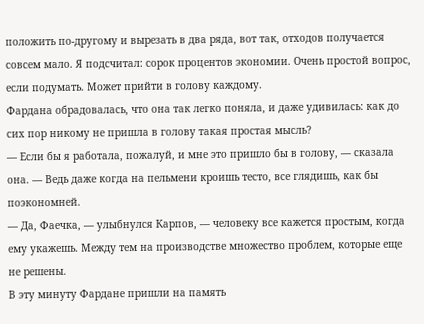положить по-другому и вырезать в два ряда, вот так, отходов получается совсем мало. Я подсчитал: сорок процентов экономии. Очень простой вопрос, если подумать. Может прийти в голову каждому.
Фардана обрадовалась, что она так легко поняла, и даже удивилась: как до сих пор никому не пришла в голову такая простая мысль?
— Если бы я работала, пожалуй, и мне это пришло бы в голову, — сказала она. — Ведь даже когда на пельмени кроишь тесто, все глядишь, как бы поэкономней.
— Да, Фаечка, — улыбнулся Карпов, — человеку все кажется простым, когда ему укажешь. Между тем на производстве множество проблем, которые еще не решены.
В эту минуту Фардане пришли на память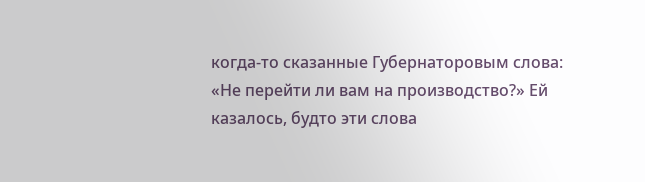когда-то сказанные Губернаторовым слова: «Не перейти ли вам на производство?» Ей казалось, будто эти слова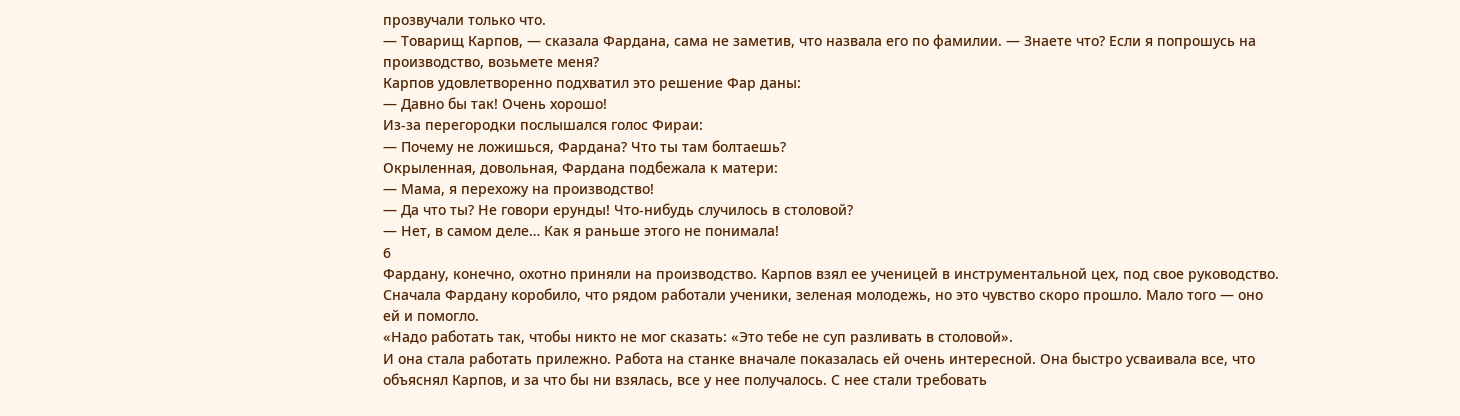прозвучали только что.
— Товарищ Карпов, — сказала Фардана, сама не заметив, что назвала его по фамилии. — Знаете что? Если я попрошусь на производство, возьмете меня?
Карпов удовлетворенно подхватил это решение Фар даны:
— Давно бы так! Очень хорошо!
Из-за перегородки послышался голос Фираи:
— Почему не ложишься, Фардана? Что ты там болтаешь?
Окрыленная, довольная, Фардана подбежала к матери:
— Мама, я перехожу на производство!
— Да что ты? Не говори ерунды! Что-нибудь случилось в столовой?
— Нет, в самом деле… Как я раньше этого не понимала!
6
Фардану, конечно, охотно приняли на производство. Карпов взял ее ученицей в инструментальной цех, под свое руководство.
Сначала Фардану коробило, что рядом работали ученики, зеленая молодежь, но это чувство скоро прошло. Мало того — оно ей и помогло.
«Надо работать так, чтобы никто не мог сказать: «Это тебе не суп разливать в столовой».
И она стала работать прилежно. Работа на станке вначале показалась ей очень интересной. Она быстро усваивала все, что объяснял Карпов, и за что бы ни взялась, все у нее получалось. С нее стали требовать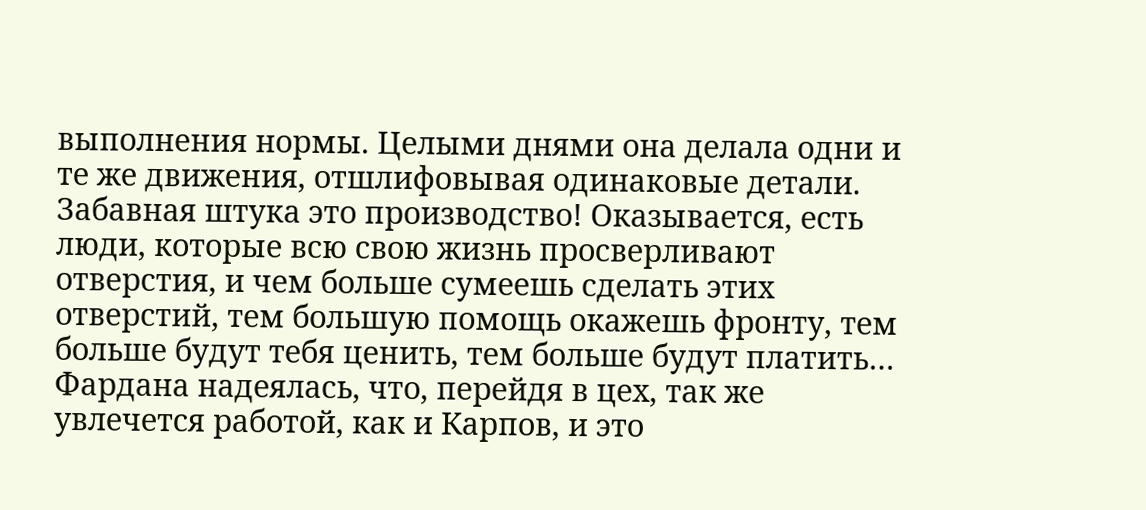выполнения нормы. Целыми днями она делала одни и те же движения, отшлифовывая одинаковые детали. Забавная штука это производство! Оказывается, есть люди, которые всю свою жизнь просверливают отверстия, и чем больше сумеешь сделать этих отверстий, тем большую помощь окажешь фронту, тем больше будут тебя ценить, тем больше будут платить…
Фардана надеялась, что, перейдя в цех, так же увлечется работой, как и Карпов, и это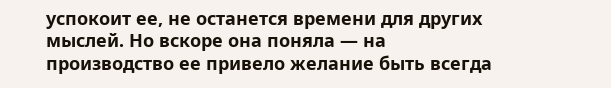успокоит ее, не останется времени для других мыслей. Но вскоре она поняла — на производство ее привело желание быть всегда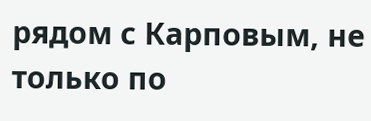рядом с Карповым, не только по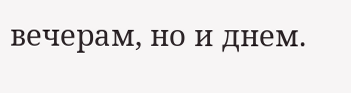вечерам, но и днем.